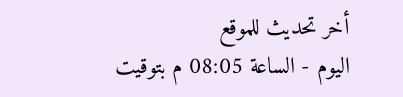أخر تحديث للموقع
اليوم - الساعة 08:05 م بتوقيت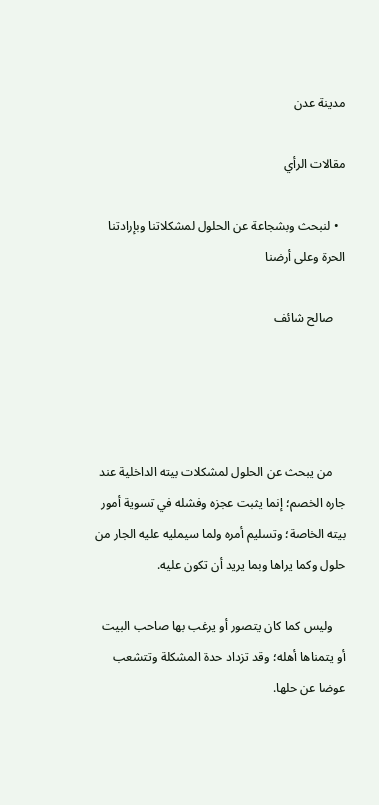مدينة عدن

مقالات الرأي

  • لنبحث وبشجاعة عن الحلول لمشكلاتنا وبإرادتنا الحرة وعلى أرضنا

    صالح شائف




    من يبحث عن الحلول لمشكلات بيته الداخلية عند جاره الخصم؛ إنما يثبت عجزه وفشله في تسوية أمور بيته الخاصة؛ وتسليم أمره ولما سيمليه عليه الجار من حلول وكما يراها وبما يريد أن تكون عليه.

    وليس كما كان يتصور أو يرغب بها صاحب البيت أو يتمناها أهله؛ وقد تزداد حدة المشكلة وتتشعب عوضا عن حلها.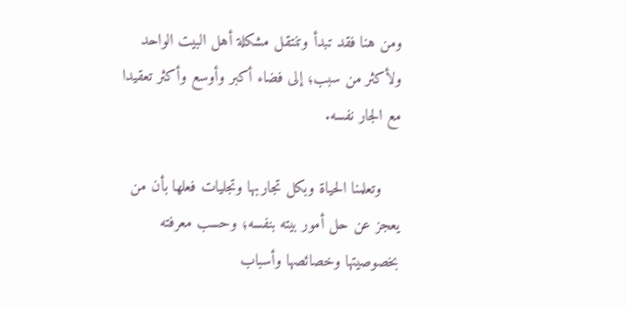ومن هنا فقد تبدأ وتنتقل مشكلة أهل البيت الواحد ولأكثر من سبب؛ إلى فضاء أكبر وأوسع وأكثر تعقيدا مع الجار نفسه.

    وتعلمنا الحياة وبكل تجاربها وتجليات فعلها بأن من يعجز عن حل أمور بيته بنفسه؛ وحسب معرفته بخصوصيتها وخصائصها وأسباب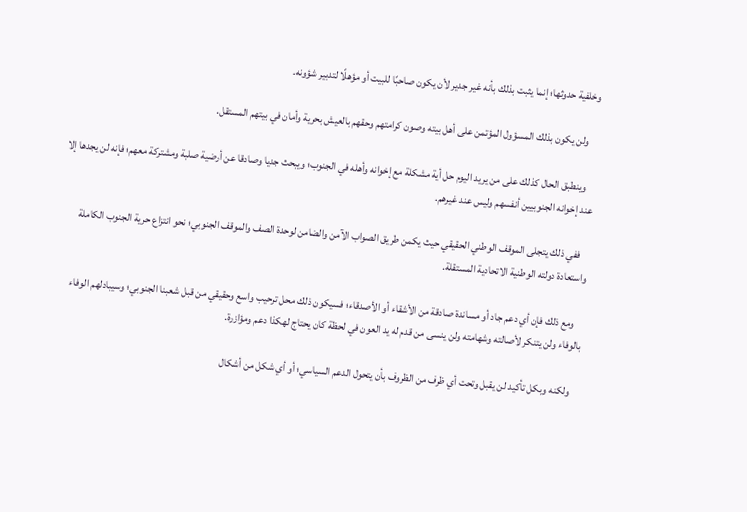وخلفية حدوثها؛ إنما يثبت بذلك بأنه غير جدير لأن يكون صاحبًا للبيت أو مؤهلًا لتدبير شؤونه.

    ولن يكون بذلك المسؤول المؤتمن على أهل بيته وصون كرامتهم وحقهم بالعيش بحرية وأمان في بيتهم المستقل.

    وينطبق الحال كذلك على من يريد اليوم حل أية مشكلة مع إخوانه وأهله في الجنوب؛ ويبحث جديا وصادقا عن أرضية صلبة ومشتركة معهم؛ فإنه لن يجدها إلا عند إخوانه الجنوبيين أنفسهم وليس عند غيرهم.

    ففي ذلك يتجلى الموقف الوطني الحقيقي حيث يكمن طريق الصواب الآمن والضامن لوحدة الصف والموقف الجنوبي؛ نحو انتزاع حرية الجنوب الكاملة واستعادة دولته الوطنية الاتحادية المستقلة.

    ومع ذلك فإن أي دعم جاد أو مساندة صادقة من الأشقاء أو الأصدقاء؛ فسيكون ذلك محل ترحيب واسع وحقيقي من قبل شعبنا الجنوبي؛ وسيبادلهم الوفاء بالوفاء ولن يتنكر لأصالته وشهامته ولن ينسى من قدم له يد العون في لحظة كان يحتاج لهكذا دعم ومؤازرة.

    ولكنه وبكل تأكيد لن يقبل وتحت أي ظرف من الظروف بأن يتحول الدعم السياسي؛ أو أي شكل من أشكال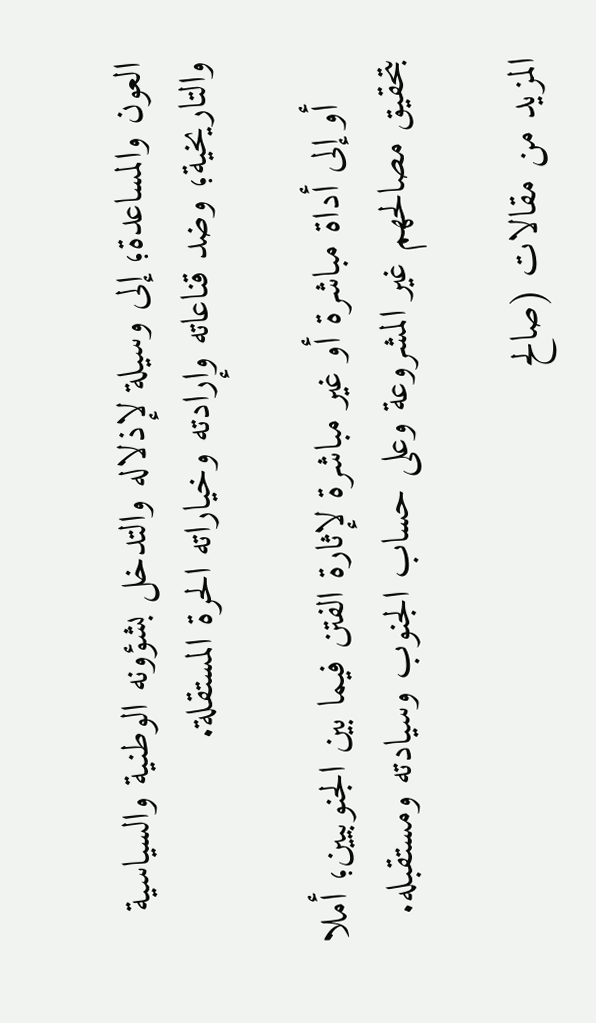العون والمساعدة؛ إلى وسيلة لإذلاله والتدخل بشؤونه الوطنية والسياسية والتاريخية؛ وضد قناعاته وإرادته وخياراته الحرة المستقلة.

    أو إلى أداة مباشرة أو غير مباشرة لإثارة الفتن فيما بين الجنوبيين؛ أملا بتحقيق مصالحهم غير المشروعة وعلى حساب الجنوب وسيادته ومستقبله.

المزيد من مقالات (صالح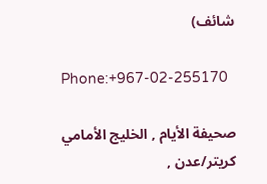شائف)

Phone:+967-02-255170

صحيفة الأيام , الخليج الأمامي
كريتر/عدن ,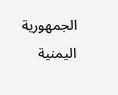الجمهورية اليمنية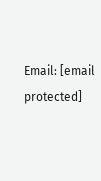Email: [email protected]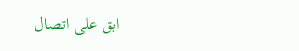ابق على اتصال